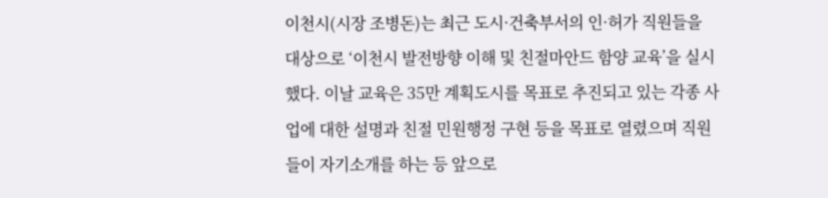이천시(시장 조병돈)는 최근 도시·건축부서의 인·허가 직원들을 대상으로 ‘이천시 발전방향 이해 및 친절마안드 함양 교육’을 실시했다. 이날 교육은 35만 계획도시를 목표로 추진되고 있는 각종 사업에 대한 설명과 친절 민원행정 구현 등을 목표로 열렸으며 직원들이 자기소개를 하는 등 앞으로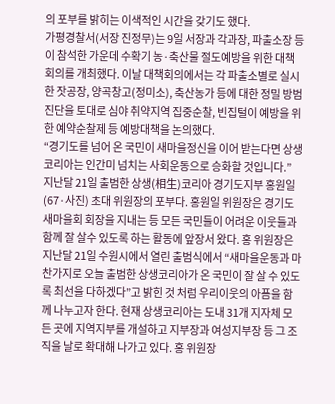의 포부를 밝히는 이색적인 시간을 갖기도 했다.
가평경찰서(서장 진정무)는 9일 서장과 각과장, 파출소장 등이 참석한 가운데 수확기 농·축산물 절도예방을 위한 대책회의를 개최했다. 이날 대책회의에서는 각 파출소별로 실시한 잣공장, 양곡창고(정미소), 축산농가 등에 대한 정밀 방범진단을 토대로 심야 취약지역 집중순찰, 빈집털이 예방을 위한 예약순찰제 등 예방대책을 논의했다.
“경기도를 넘어 온 국민이 새마을정신을 이어 받는다면 상생코리아는 인간미 넘치는 사회운동으로 승화할 것입니다.” 지난달 21일 출범한 상생(相生)코리아 경기도지부 홍원일(67·사진) 초대 위원장의 포부다. 홍원일 위원장은 경기도 새마을회 회장을 지내는 등 모든 국민들이 어려운 이웃들과 함께 잘 살수 있도록 하는 활동에 앞장서 왔다. 홍 위원장은 지난달 21일 수원시에서 열린 출범식에서 “새마을운동과 마찬가지로 오늘 출범한 상생코리아가 온 국민이 잘 살 수 있도록 최선을 다하겠다”고 밝힌 것 처럼 우리이웃의 아픔을 함께 나누고자 한다. 현재 상생코리아는 도내 31개 지자체 모든 곳에 지역지부를 개설하고 지부장과 여성지부장 등 그 조직을 날로 확대해 나가고 있다. 홍 위원장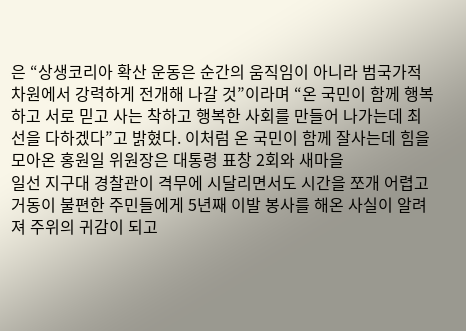은 “상생코리아 확산 운동은 순간의 움직임이 아니라 범국가적 차원에서 강력하게 전개해 나갈 것”이라며 “온 국민이 함께 행복하고 서로 믿고 사는 착하고 행복한 사회를 만들어 나가는데 최선을 다하겠다”고 밝혔다. 이처럼 온 국민이 함께 잘사는데 힘을 모아온 홍원일 위원장은 대통령 표창 2회와 새마을
일선 지구대 경찰관이 격무에 시달리면서도 시간을 쪼개 어렵고 거동이 불편한 주민들에게 5년째 이발 봉사를 해온 사실이 알려져 주위의 귀감이 되고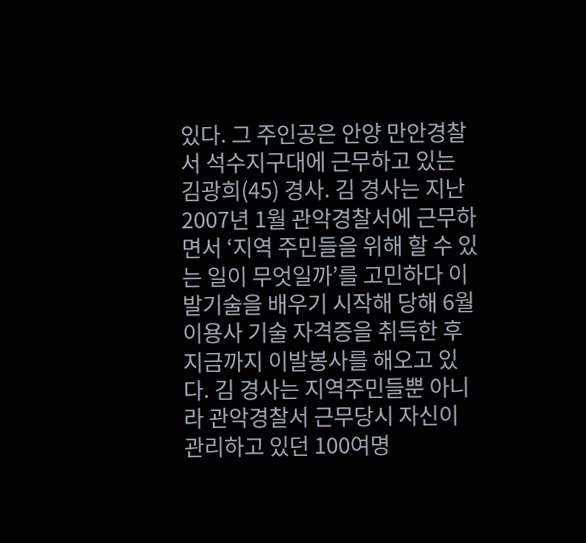있다. 그 주인공은 안양 만안경찰서 석수지구대에 근무하고 있는 김광희(45) 경사. 김 경사는 지난 2007년 1월 관악경찰서에 근무하면서 ‘지역 주민들을 위해 할 수 있는 일이 무엇일까’를 고민하다 이발기술을 배우기 시작해 당해 6월 이용사 기술 자격증을 취득한 후 지금까지 이발봉사를 해오고 있다. 김 경사는 지역주민들뿐 아니라 관악경찰서 근무당시 자신이 관리하고 있던 100여명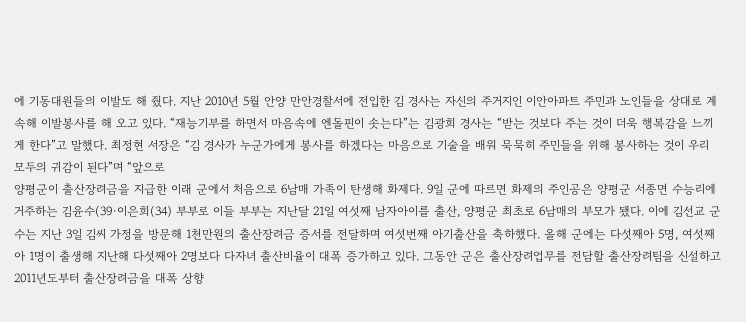에 기동대원들의 이발도 해 줬다. 지난 2010년 5월 안양 만안경찰서에 전입한 김 경사는 자신의 주거지인 이안아파트 주민과 노인들을 상대로 계속해 이발봉사를 해 오고 있다. “재능기부를 하면서 마음속에 엔돌핀이 솟는다”는 김광희 경사는 “받는 것보다 주는 것이 더욱 행복감을 느끼게 한다”고 말했다. 최정현 서장은 “김 경사가 누군가에게 봉사를 하겠다는 마음으로 기술을 배워 묵묵히 주민들을 위해 봉사하는 것이 우리 모두의 귀감이 된다”며 “앞으로
양평군이 출산장려금을 지급한 이래 군에서 처음으로 6남매 가족이 탄생해 화제다. 9일 군에 따르면 화제의 주인공은 양평군 서종면 수능리에 거주하는 김윤수(39·이은희(34) 부부로 이들 부부는 지난달 21일 여섯째 남자아이를 출산, 양평군 최초로 6남매의 부모가 됐다. 이에 김선교 군수는 지난 3일 김씨 가정을 방문해 1천만원의 출산장려금 증서를 전달하며 여섯번째 아기출산을 축하했다. 올해 군에는 다섯째아 5명, 여섯째아 1명이 출생해 지난해 다섯째아 2명보다 다자녀 출산비율이 대폭 증가하고 있다. 그동안 군은 출산장려업무를 전담할 출산장려팀을 신설하고 2011년도부터 출산장려금을 대폭 상향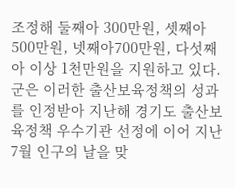조정해 둘째아 300만원, 셋째아 500만원, 넷째아700만원, 다섯째아 이상 1천만원을 지원하고 있다. 군은 이러한 출산보육정책의 성과를 인정받아 지난해 경기도 출산보육정책 우수기관 선정에 이어 지난 7월 인구의 날을 맞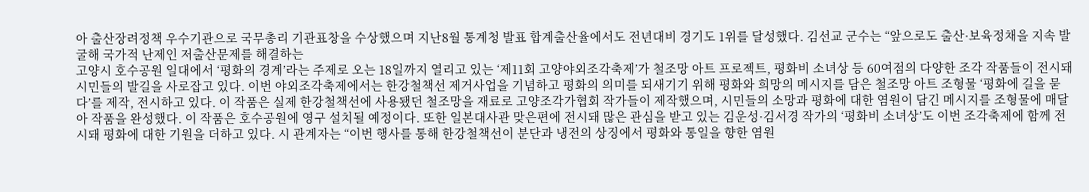아 출산장려정책 우수기관으로 국무총리 기관표창을 수상했으며 지난8월 통계청 발표 합계출산율에서도 전년대비 경기도 1위를 달성했다. 김선교 군수는 “앞으로도 출산·보육정채을 지속 발굴해 국가적 난제인 저출산문제를 해결하는
고양시 호수공원 일대에서 ‘평화의 경계’라는 주제로 오는 18일까지 열리고 있는 ‘제11회 고양야외조각축제’가 철조망 아트 프로젝트, 평화비 소녀상 등 60여점의 다양한 조각 작품들이 전시돼 시민들의 발길을 사로잡고 있다. 이번 야외조각축제에서는 한강철책선 제거사업을 기념하고 평화의 의미를 되새기기 위해 평화와 희망의 메시지를 담은 철조망 아트 조형물 ‘평화에 길을 묻다’를 제작, 전시하고 있다. 이 작품은 실제 한강철책선에 사용됐던 철조망을 재료로 고양조각가협회 작가들이 제작했으며, 시민들의 소망과 평화에 대한 염원이 담긴 메시지를 조형물에 매달아 작품을 완성했다. 이 작품은 호수공원에 영구 설치될 예정이다. 또한 일본대사관 맞은편에 전시돼 많은 관심을 받고 있는 김운성·김서경 작가의 ‘평화비 소녀상’도 이번 조각축제에 함께 전시돼 평화에 대한 기원을 더하고 있다. 시 관계자는 “이번 행사를 통해 한강철책선이 분단과 냉전의 상징에서 평화와 통일을 향한 염원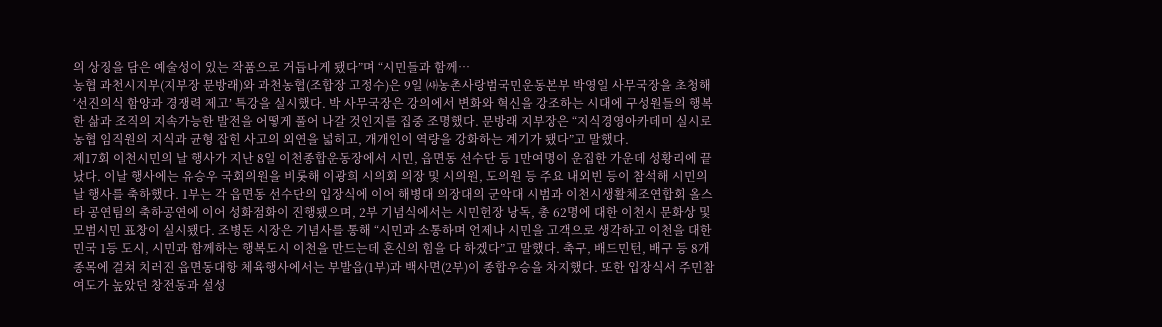의 상징을 담은 예술성이 있는 작품으로 거듭나게 됐다”며 “시민들과 함께…
농협 과천시지부(지부장 문방래)와 과천농협(조합장 고정수)은 9일 ㈔농촌사랑범국민운동본부 박영일 사무국장을 초청해 ‘선진의식 함양과 경쟁력 제고’ 특강을 실시했다. 박 사무국장은 강의에서 변화와 혁신을 강조하는 시대에 구성원들의 행복한 삶과 조직의 지속가능한 발전을 어떻게 풀어 나갈 것인지를 집중 조명했다. 문방래 지부장은 “지식경영아카데미 실시로 농협 임직원의 지식과 균형 잡힌 사고의 외연을 넓히고, 개개인이 역량을 강화하는 계기가 됐다”고 말했다.
제17회 이천시민의 날 행사가 지난 8일 이천종합운동장에서 시민, 읍면동 선수단 등 1만여명이 운집한 가운데 성황리에 끝났다. 이날 행사에는 유승우 국회의원을 비롯해 이광희 시의회 의장 및 시의원, 도의원 등 주요 내외빈 등이 참석해 시민의 날 행사를 축하했다. 1부는 각 읍면동 선수단의 입장식에 이어 해병대 의장대의 군악대 시범과 이천시생활체조연합회 올스타 공연팀의 축하공연에 이어 성화점화이 진행됐으며, 2부 기념식에서는 시민헌장 낭독, 총 62명에 대한 이천시 문화상 및 모범시민 표창이 실시됐다. 조병돈 시장은 기념사를 통해 “시민과 소통하며 언제나 시민을 고객으로 생각하고 이천을 대한민국 1등 도시, 시민과 함께하는 행복도시 이천을 만드는데 혼신의 힘을 다 하겠다”고 말했다. 축구, 배드민턴, 배구 등 8개 종목에 걸쳐 치러진 읍면동대항 체육행사에서는 부발읍(1부)과 백사면(2부)이 종합우승을 차지했다. 또한 입장식서 주민참여도가 높았던 창전동과 설성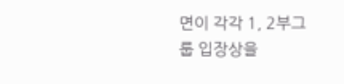면이 각각 1, 2부그룹 입장상을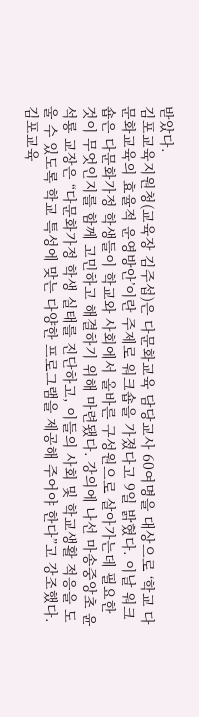받았다.
김포교육지원청(교육장 김주섭)은 다문화교육 담당교사 60여명을 대상으로 ‘학교 다문화교육의 효율적 운영방안’이란 주제로 워크숍을 가졌다고 9일 밝혔다. 이날 워크숍은 다문화가정 학생들이 학교와 사회에서 올바른 구성원으로 살아가는데 필요한 것이 무엇인지를 함께 고민하고 해결하기 위해 마련됐다. 강의에 나선 마송중앙초 윤석룡 교장은 “다문화가정 학생 실태를 진단하고, 이들의 사회 및 학교생활 적응을 도울 수 있도록 학교 특성에 맞는 다양한 프로그램을 제공해 주어야 한다”고 강조했다. 김포교육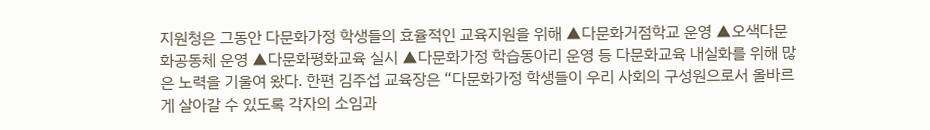지원청은 그동안 다문화가정 학생들의 효율적인 교육지원을 위해 ▲다문화거점학교 운영 ▲오색다문화공동체 운영 ▲다문화평화교육 실시 ▲다문화가정 학습동아리 운영 등 다문화교육 내실화를 위해 많은 노력을 기울여 왔다. 한편 김주섭 교육장은 “다문화가정 학생들이 우리 사회의 구성원으로서 올바르게 살아갈 수 있도록 각자의 소임과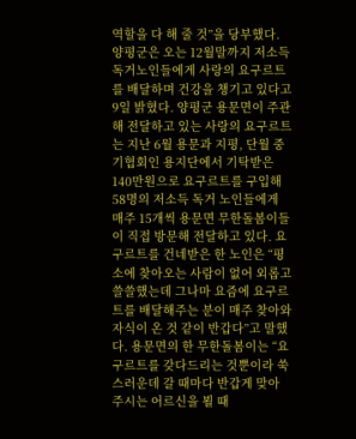역할을 다 해 줄 것”을 당부했다.
양평군은 오는 12월말까지 저소득 독거노인들에게 사랑의 요구르트를 배달하며 건강을 챙기고 있다고 9일 밝혔다. 양평군 용문면이 주관해 전달하고 있는 사랑의 요구르트는 지난 6월 용문과 지평, 단월 중기협회인 용지단에서 기탁받은 140만원으로 요구르트를 구입해 58명의 저소득 독거 노인들에게 매주 15개씩 용문면 무한돌봄이들이 직접 방문해 전달하고 있다. 요구르트를 건네받은 한 노인은 “평소에 찾아오는 사람이 없어 외롭고 쓸쓸했는데 그나마 요즘에 요구르트를 배달해주는 분이 매주 찾아와 자식이 온 것 같이 반갑다”고 말했다. 용문면의 한 무한돌봄이는 “요구르트를 갖다드리는 것뿐이라 쑥스러운데 갈 때마다 반갑게 맞아 주시는 어르신을 뵐 때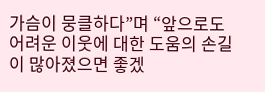가슴이 뭉클하다”며 “앞으로도 어려운 이웃에 대한 도움의 손길이 많아졌으면 좋겠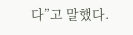다”고 말했다.